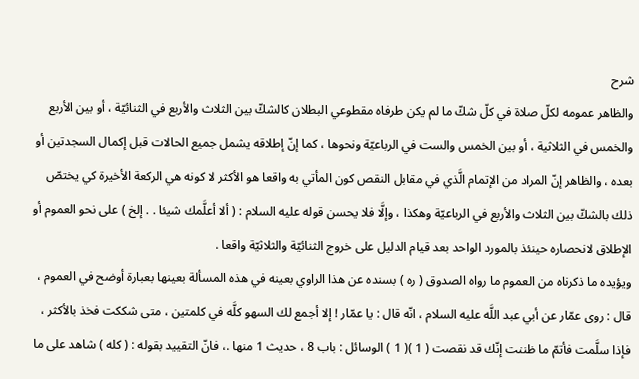شرح
والظاهر عمومه لكلّ صلاة في كلّ شكّ ما لم يكن طرفاه مقطوعي البطلان كالشكّ بين الثلاث والأربع في الثنائيّة ، أو بين الأربع والخمس في الثلاثية ، أو بين الخمس والست في الرباعيّة ونحوها ، كما إنّ إطلاقه يشمل جميع الحالات قبل إكمال السجدتين أو بعده ، والظاهر إنّ المراد من الإتمام الَّذي في مقابل النقص كون المأتي به واقعا هو الأكثر لا كونه هي الركعة الأخيرة كي يختصّ ذلك بالشكّ بين الثلاث والأربع في الرباعيّة وهكذا ، وإلَّا فلا يحسن قوله عليه السلام : ( ألا أعلَّمك شيئا . . إلخ ) على نحو العموم أو الإطلاق لانحصاره حينئذ بالمورد الواحد بعد قيام الدليل على خروج الثنائيّة والثلاثيّة واقعا .
ويؤيده ما ذكرناه من العموم ما رواه الصدوق ( ره ) بسنده عن هذا الراوي بعينه في هذه المسألة بعينها بعبارة أوضح في العموم ، قال : روى عمّار عن أبي عبد اللَّه عليه السلام ، انّه قال : يا عمّار ! إلا أجمع لك السهو كلَّه في كلمتين ، متى شككت فخذ بالأكثر ، فإذا سلَّمت فأتمّ ما ظننت إنّك قد نقصت ( 1 )( 1 ) الوسائل : باب 8 ، حديث 1 منها .، فانّ التقييد بقوله : ( كله ) شاهد على ما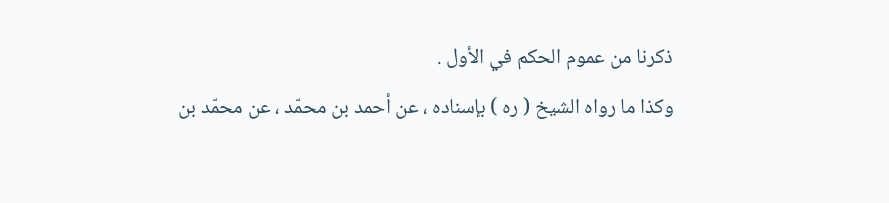ذكرنا من عموم الحكم في الأول .
وكذا ما رواه الشيخ ( ره ) بإسناده ، عن أحمد بن محمّد ، عن محمّد بن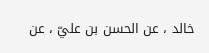خالد ، عن الحسن بن عليّ ، عن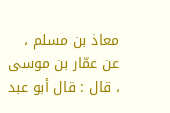معاذ بن مسلم ، عن عمّار بن موسى ، قال : قال أبو عبد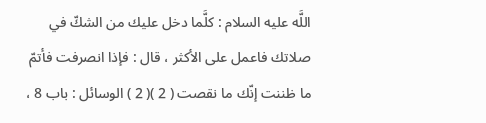اللَّه عليه السلام : كلَّما دخل عليك من الشكّ في صلاتك فاعمل على الأكثر ، قال : فإذا انصرفت فأتمّ ما ظننت إنّك ما نقصت ( 2 )( 2 ) الوسائل : باب 8 ،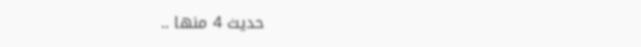حديث 4 منها ..